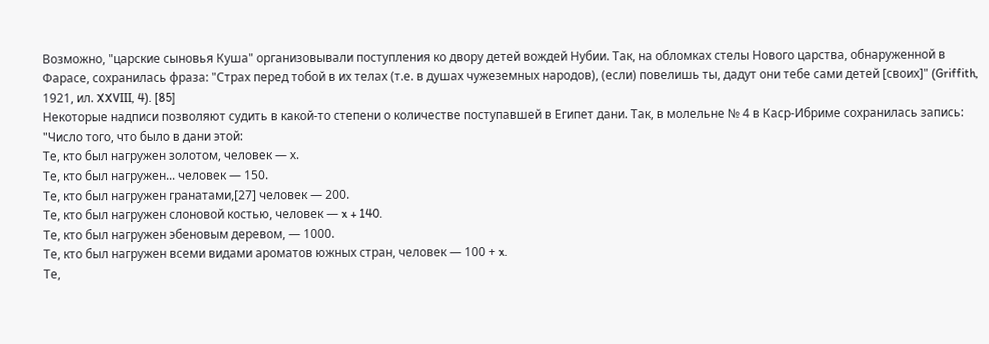Возможно, "царские сыновья Куша" организовывали поступления ко двору детей вождей Нубии. Так, на обломках стелы Нового царства, обнаруженной в Фарасе, сохранилась фраза: "Страх перед тобой в их телах (т.е. в душах чужеземных народов), (если) повелишь ты, дадут они тебе сами детей [своих]" (Griffith, 1921, ил. XXVIII, 4). [85]
Некоторые надписи позволяют судить в какой-то степени о количестве поступавшей в Египет дани. Так, в молельне № 4 в Каср-Ибриме сохранилась запись:
"Число того, что было в дани этой:
Те, кто был нагружен золотом, человек — х.
Те, кто был нагружен... человек — 150.
Те, кто был нагружен гранатами,[27] человек — 200.
Те, кто был нагружен слоновой костью, человек — x + 140.
Те, кто был нагружен эбеновым деревом, — 1000.
Те, кто был нагружен всеми видами ароматов южных стран, человек — 100 + x.
Те,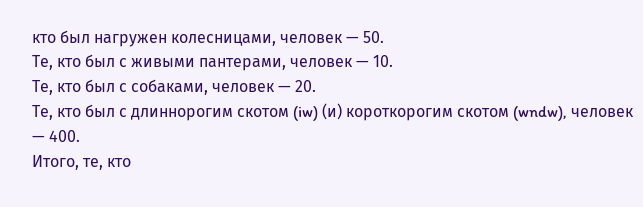кто был нагружен колесницами, человек — 50.
Те, кто был с живыми пантерами, человек — 10.
Те, кто был с собаками, человек — 20.
Те, кто был с длиннорогим скотом (iw) (и) короткорогим скотом (wndw), человек — 400.
Итого, те, кто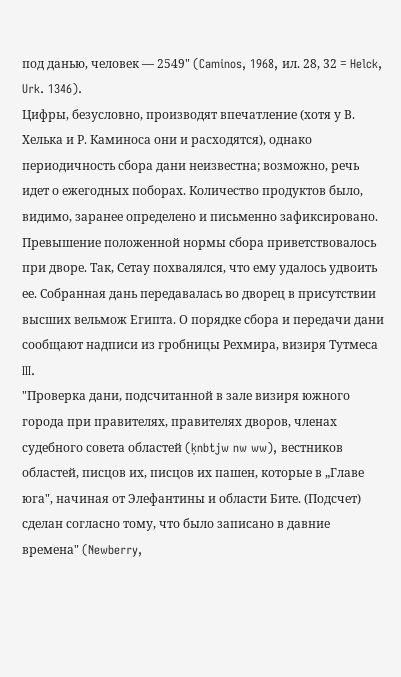под данью, человек — 2549" (Caminos, 1968, ил. 28, 32 = Helck, Urk. 1346).
Цифры, безусловно, производят впечатление (хотя у В. Хелька и Р. Каминоса они и расходятся), однако периодичность сбора дани неизвестна; возможно, речь идет о ежегодных поборах. Количество продуктов было, видимо, заранее определено и письменно зафиксировано. Превышение положенной нормы сбора приветствовалось при дворе. Так, Сетау похвалялся, что ему удалось удвоить ее. Собранная дань передавалась во дворец в присутствии высших вельмож Египта. О порядке сбора и передачи дани сообщают надписи из гробницы Рехмира, визиря Тутмеса III.
"Проверка дани, подсчитанной в зале визиря южного города при правителях, правителях дворов, членах судебного совета областей (ḳnbtjw nw ww), вестников областей, писцов их, писцов их пашен, которые в „Главе юга", начиная от Элефантины и области Бите. (Подсчет) сделан согласно тому, что было записано в давние времена" (Newberry,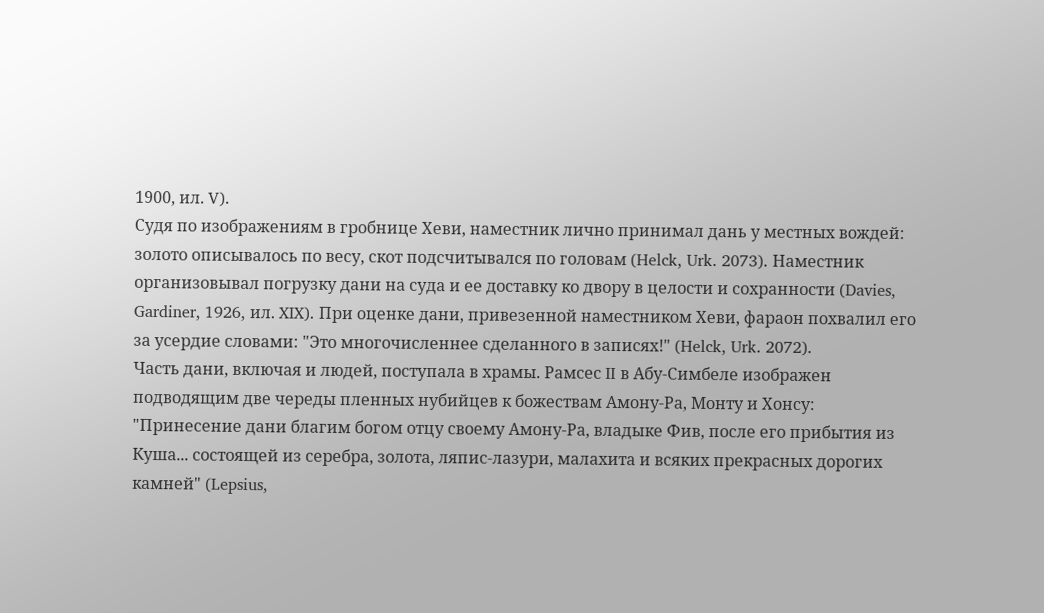1900, ил. V).
Судя по изображениям в гробнице Хеви, наместник лично принимал дань у местных вождей: золото описывалось по весу, скот подсчитывался по головам (Helck, Urk. 2073). Наместник организовывал погрузку дани на суда и ее доставку ко двору в целости и сохранности (Davies, Gardiner, 1926, ил. XIX). При оценке дани, привезенной наместником Хеви, фараон похвалил его за усердие словами: "Это многочисленнее сделанного в записях!" (Helck, Urk. 2072).
Часть дани, включая и людей, поступала в храмы. Рамсес II в Абу-Симбеле изображен подводящим две череды пленных нубийцев к божествам Амону-Ра, Монту и Хонсу: "Принесение дани благим богом отцу своему Амону-Ра, владыке Фив, после его прибытия из Куша... состоящей из серебра, золота, ляпис-лазури, малахита и всяких прекрасных дорогих камней" (Lepsius,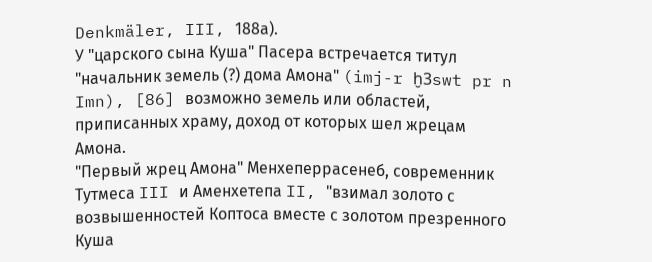Denkmäler, III, 188а).
У "царского сына Куша" Пасера встречается титул "начальник земель (?) дома Амона" (imj-r ḫ3swt pr n Imn), [86] возможно земель или областей, приписанных храму, доход от которых шел жрецам Амона.
"Первый жрец Амона" Менхеперрасенеб, современник Тутмеса III и Аменхетепа II, "взимал золото с возвышенностей Коптоса вместе с золотом презренного Куша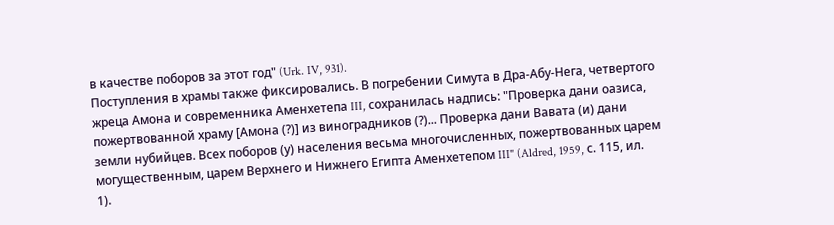в качестве поборов за этот год" (Urk. IV, 931).
Поступления в храмы также фиксировались. В погребении Симута в Дра-Абу-Нега, четвертого жреца Амона и современника Аменхетепа III, сохранилась надпись: "Проверка дани оазиса, пожертвованной храму [Амона (?)] из виноградников (?)... Проверка дани Вавата (и) дани земли нубийцев. Всех поборов (у) населения весьма многочисленных, пожертвованных царем могущественным, царем Верхнего и Нижнего Египта Аменхетепом III" (Aldred, 1959, с. 115, ил. 1).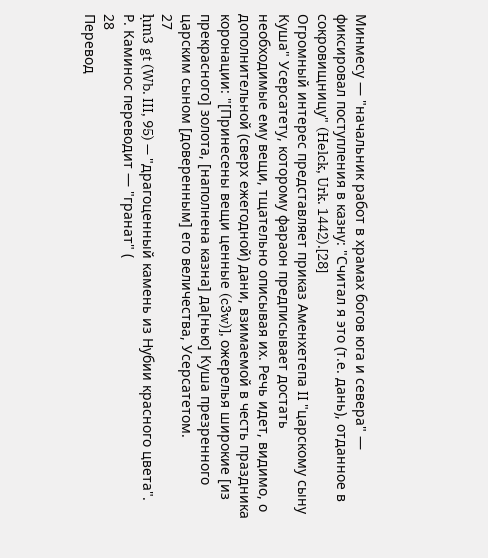Минмесу — "начальник работ в храмах богов юга и севера" — фиксировал поступления в казну: "Считал я это (т.е. дань), отданное в сокровищницу" (Helck, Urk. 1442).[28]
Огромный интерес представляет приказ Аменхетепа II "царскому сыну Куша" Усерсатету, которому фараон предписывает достать необходимые ему вещи, тщательно описывая их. Речь идет, видимо, о дополнительной (сверх ежегодной) дани, взимаемой в честь праздника коронации: "[Принесены вещи ценные (c3w)], ожерелья широкие [из прекрасного] золота, [наполнена казна] да[нью] Куша презренного царским сыном [доверенным] его величества, Усерсатетом.
27
ḥm3 gt (Wb. III, 95) — "драгоценный камень из Нубии красного цвета". Р. Каминос переводит — "гранат" (
28
Перевод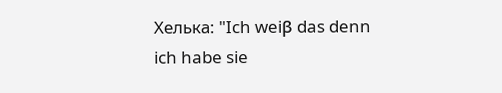Хелька: "Ich weiβ das denn ich habe sie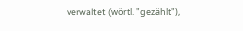verwaltet (wörtl. "gezählt"),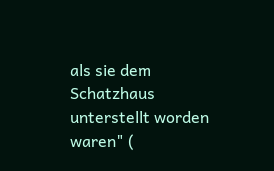als sie dem Schatzhaus unterstellt worden waren" (